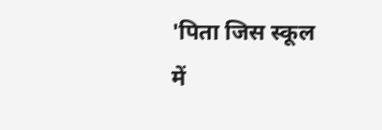'पिता जिस स्कूल में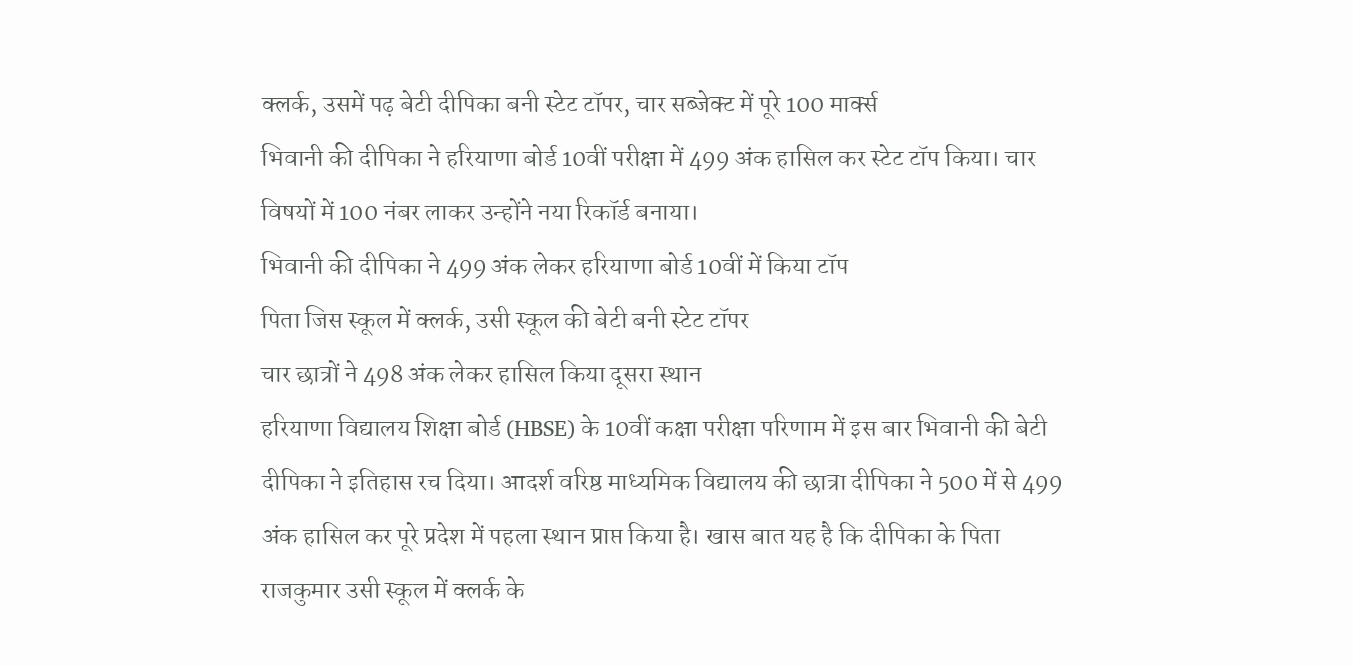क्लर्क, उसमें पढ़ बेटी दीपिका बनी स्टेट टॉपर, चार सब्जेक्ट में पूरे 100 मार्क्स
भिवानी की दीपिका ने हरियाणा बोर्ड 10वीं परीक्षा में 499 अंक हासिल कर स्टेट टॉप किया। चार विषयों में 100 नंबर लाकर उन्होंने नया रिकॉर्ड बनाया।
भिवानी की दीपिका ने 499 अंक लेकर हरियाणा बोर्ड 10वीं में किया टॉप
पिता जिस स्कूल में क्लर्क, उसी स्कूल की बेटी बनी स्टेट टॉपर
चार छात्रों ने 498 अंक लेकर हासिल किया दूसरा स्थान
हरियाणा विद्यालय शिक्षा बोर्ड (HBSE) के 10वीं कक्षा परीक्षा परिणाम में इस बार भिवानी की बेटी दीपिका ने इतिहास रच दिया। आदर्श वरिष्ठ माध्यमिक विद्यालय की छात्रा दीपिका ने 500 में से 499 अंक हासिल कर पूरे प्रदेश में पहला स्थान प्राप्त किया है। खास बात यह है कि दीपिका के पिता राजकुमार उसी स्कूल में क्लर्क के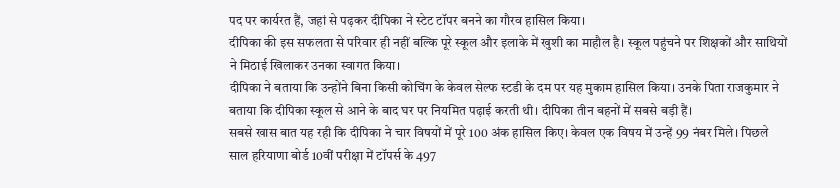पद पर कार्यरत हैं, जहां से पढ़कर दीपिका ने स्टेट टॉपर बनने का गौरव हासिल किया।
दीपिका की इस सफलता से परिवार ही नहीं बल्कि पूरे स्कूल और इलाके में खुशी का माहौल है। स्कूल पहुंचने पर शिक्षकों और साथियों ने मिठाई खिलाकर उनका स्वागत किया।
दीपिका ने बताया कि उन्होंने बिना किसी कोचिंग के केवल सेल्फ स्टडी के दम पर यह मुकाम हासिल किया। उनके पिता राजकुमार ने बताया कि दीपिका स्कूल से आने के बाद घर पर नियमित पढ़ाई करती थी। दीपिका तीन बहनों में सबसे बड़ी हैं।
सबसे खास बात यह रही कि दीपिका ने चार विषयों में पूरे 100 अंक हासिल किए। केवल एक विषय में उन्हें 99 नंबर मिले। पिछले साल हरियाणा बोर्ड 10वीं परीक्षा में टॉपर्स के 497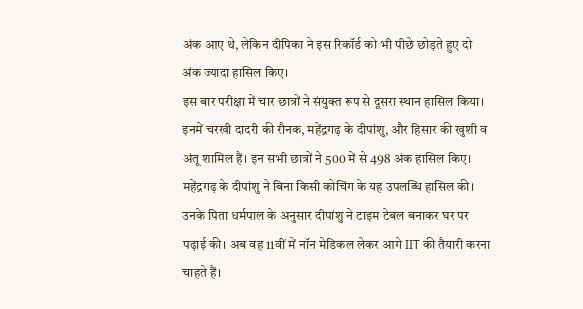अंक आए थे, लेकिन दीपिका ने इस रिकॉर्ड को भी पीछे छोड़ते हुए दो अंक ज्यादा हासिल किए।
इस बार परीक्षा में चार छात्रों ने संयुक्त रूप से दूसरा स्थान हासिल किया। इनमें चरखी दादरी की रौनक, महेंद्रगढ़ के दीपांशु, और हिसार की खुशी व अंतू शामिल हैं। इन सभी छात्रों ने 500 में से 498 अंक हासिल किए।
महेंद्रगढ़ के दीपांशु ने बिना किसी कोचिंग के यह उपलब्धि हासिल की। उनके पिता धर्मपाल के अनुसार दीपांशु ने टाइम टेबल बनाकर घर पर पढ़ाई की। अब वह 11वीं में नॉन मेडिकल लेकर आगे IIT की तैयारी करना चाहते हैं।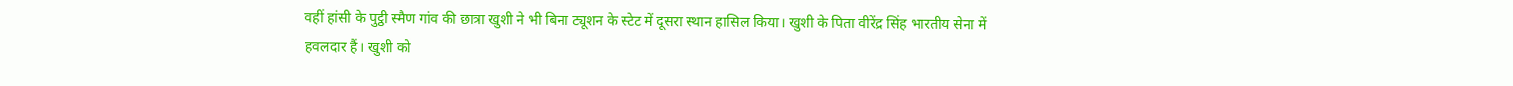वहीं हांसी के पुट्ठी स्मैण गांव की छात्रा खुशी ने भी बिना ट्यूशन के स्टेट में दूसरा स्थान हासिल किया। खुशी के पिता वीरेंद्र सिंह भारतीय सेना में हवलदार हैं। खुशी को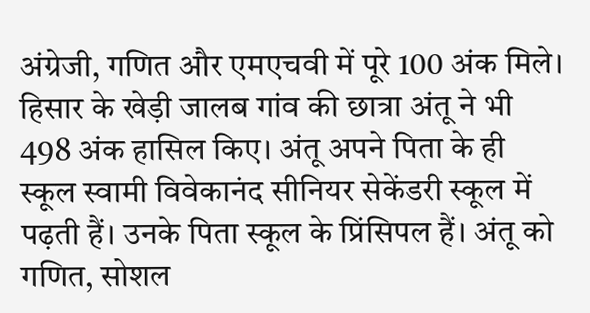अंग्रेजी, गणित और एमएचवी में पूरे 100 अंक मिले।
हिसार के खेड़ी जालब गांव की छात्रा अंतू ने भी 498 अंक हासिल किए। अंतू अपने पिता के ही स्कूल स्वामी विवेकानंद सीनियर सेकेंडरी स्कूल में पढ़ती हैं। उनके पिता स्कूल के प्रिंसिपल हैं। अंतू को गणित, सोशल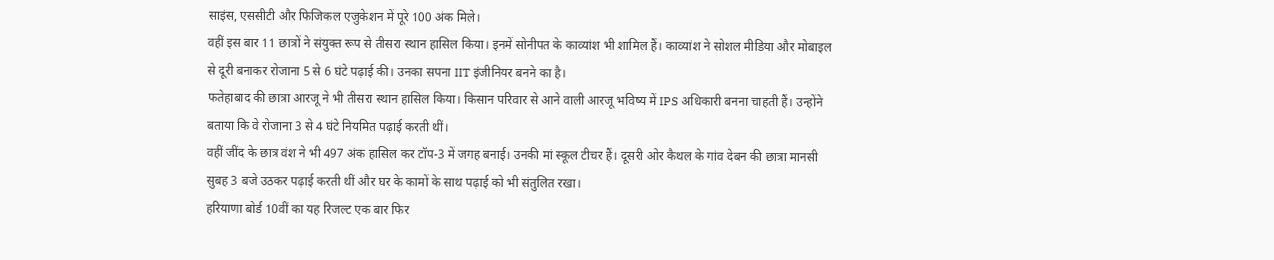साइंस, एससीटी और फिजिकल एजुकेशन में पूरे 100 अंक मिले।
वहीं इस बार 11 छात्रों ने संयुक्त रूप से तीसरा स्थान हासिल किया। इनमें सोनीपत के काव्यांश भी शामिल हैं। काव्यांश ने सोशल मीडिया और मोबाइल से दूरी बनाकर रोजाना 5 से 6 घंटे पढ़ाई की। उनका सपना IIT इंजीनियर बनने का है।
फतेहाबाद की छात्रा आरजू ने भी तीसरा स्थान हासिल किया। किसान परिवार से आने वाली आरजू भविष्य में IPS अधिकारी बनना चाहती हैं। उन्होंने बताया कि वे रोजाना 3 से 4 घंटे नियमित पढ़ाई करती थीं।
वहीं जींद के छात्र वंश ने भी 497 अंक हासिल कर टॉप-3 में जगह बनाई। उनकी मां स्कूल टीचर हैं। दूसरी ओर कैथल के गांव देबन की छात्रा मानसी सुबह 3 बजे उठकर पढ़ाई करती थीं और घर के कामों के साथ पढ़ाई को भी संतुलित रखा।
हरियाणा बोर्ड 10वीं का यह रिजल्ट एक बार फिर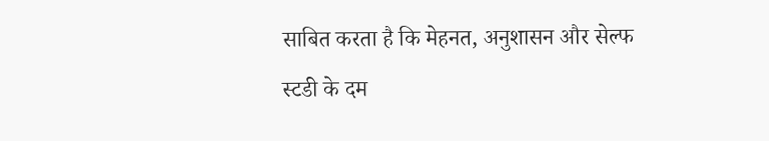साबित करता है कि मेहनत, अनुशासन और सेल्फ स्टडी के दम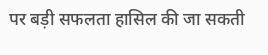पर बड़ी सफलता हासिल की जा सकती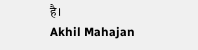है।
Akhil Mahajan